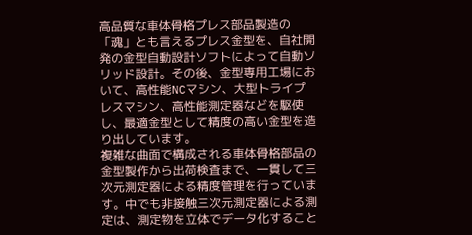高品質な車体骨格プレス部品製造の「魂」とも言えるプレス金型を、自社開発の金型自動設計ソフトによって自動ソリッド設計。その後、金型専用工場において、高性能NCマシン、大型トライプレスマシン、高性能測定器などを駆使し、最適金型として精度の高い金型を造り出しています。
複雑な曲面で構成される車体骨格部品の金型製作から出荷検査まで、一貫して三次元測定器による精度管理を行っています。中でも非接触三次元測定器による測定は、測定物を立体でデータ化すること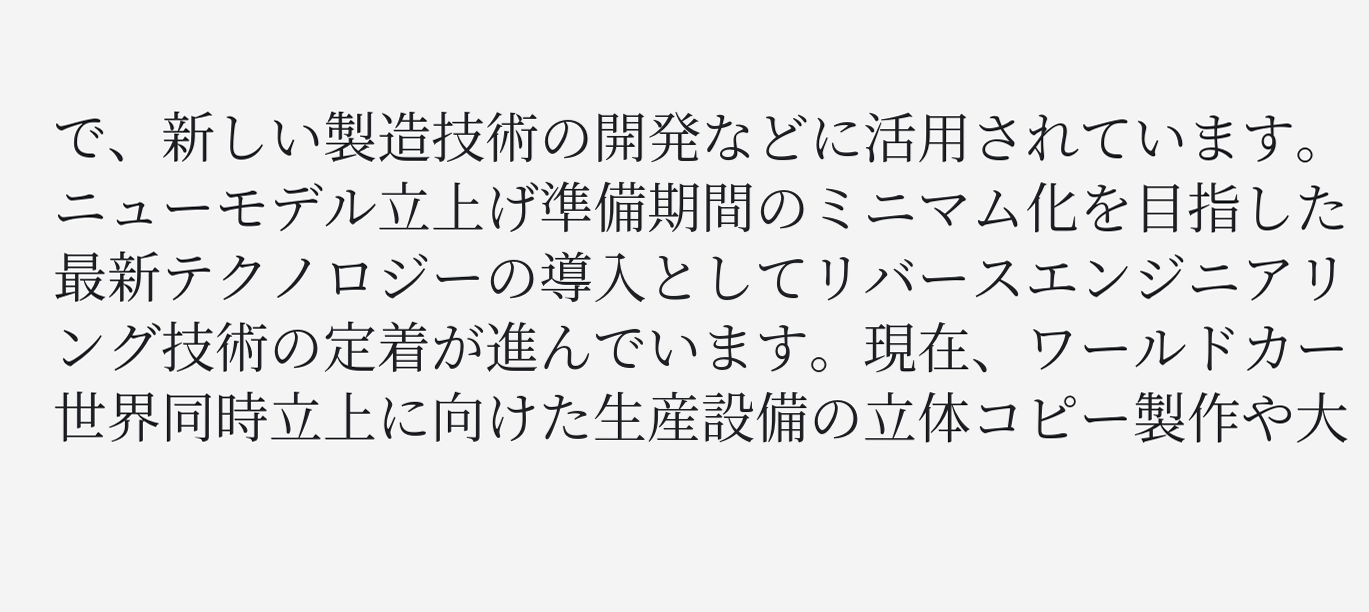で、新しい製造技術の開発などに活用されています。
ニューモデル立上げ準備期間のミニマム化を目指した最新テクノロジーの導入としてリバースエンジニアリング技術の定着が進んでいます。現在、ワールドカー世界同時立上に向けた生産設備の立体コピー製作や大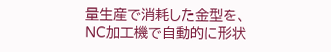量生産で消耗した金型を、NC加工機で自動的に形状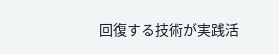回復する技術が実践活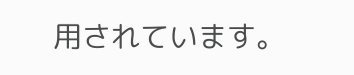用されています。